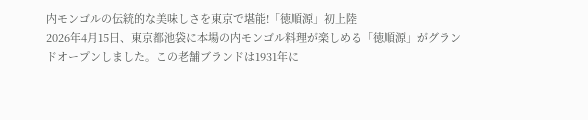内モンゴルの伝統的な美味しさを東京で堪能!「徳順源」初上陸
2026年4月15日、東京都池袋に本場の内モンゴル料理が楽しめる「徳順源」がグランドオープンしました。この老舗ブランドは1931年に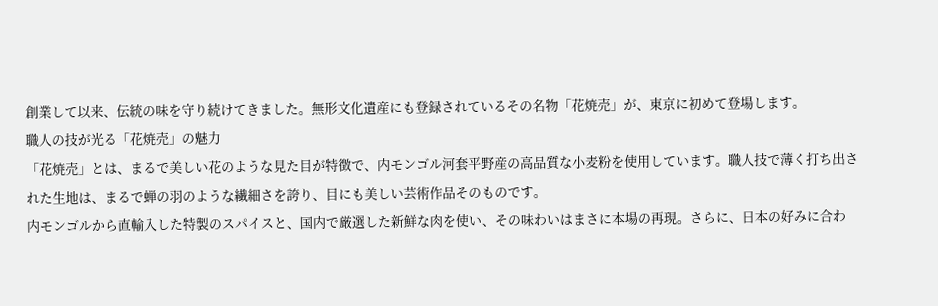創業して以来、伝統の味を守り続けてきました。無形文化遺産にも登録されているその名物「花焼売」が、東京に初めて登場します。
職人の技が光る「花焼売」の魅力
「花焼売」とは、まるで美しい花のような見た目が特徴で、内モンゴル河套平野産の高品質な小麦粉を使用しています。職人技で薄く打ち出された生地は、まるで蝉の羽のような繊細さを誇り、目にも美しい芸術作品そのものです。
内モンゴルから直輸入した特製のスパイスと、国内で厳選した新鮮な肉を使い、その味わいはまさに本場の再現。さらに、日本の好みに合わ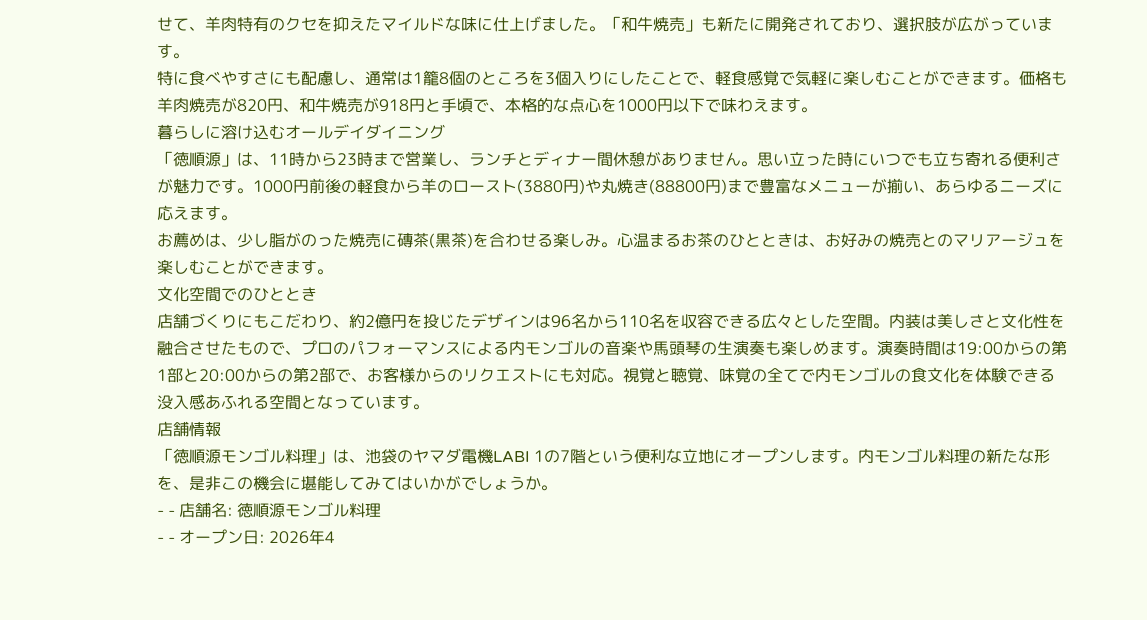せて、羊肉特有のクセを抑えたマイルドな味に仕上げました。「和牛焼売」も新たに開発されており、選択肢が広がっています。
特に食べやすさにも配慮し、通常は1籠8個のところを3個入りにしたことで、軽食感覚で気軽に楽しむことができます。価格も羊肉焼売が820円、和牛焼売が918円と手頃で、本格的な点心を1000円以下で味わえます。
暮らしに溶け込むオールデイダイニング
「徳順源」は、11時から23時まで営業し、ランチとディナー間休憩がありません。思い立った時にいつでも立ち寄れる便利さが魅力です。1000円前後の軽食から羊のロースト(3880円)や丸焼き(88800円)まで豊富なメニューが揃い、あらゆるニーズに応えます。
お薦めは、少し脂がのった焼売に磚茶(黒茶)を合わせる楽しみ。心温まるお茶のひとときは、お好みの焼売とのマリアージュを楽しむことができます。
文化空間でのひととき
店舗づくりにもこだわり、約2億円を投じたデザインは96名から110名を収容できる広々とした空間。内装は美しさと文化性を融合させたもので、プロのパフォーマンスによる内モンゴルの音楽や馬頭琴の生演奏も楽しめます。演奏時間は19:00からの第1部と20:00からの第2部で、お客様からのリクエストにも対応。視覚と聴覚、味覚の全てで内モンゴルの食文化を体験できる没入感あふれる空間となっています。
店舗情報
「徳順源モンゴル料理」は、池袋のヤマダ電機LABI 1の7階という便利な立地にオープンします。内モンゴル料理の新たな形を、是非この機会に堪能してみてはいかがでしょうか。
- - 店舗名: 徳順源モンゴル料理
- - オープン日: 2026年4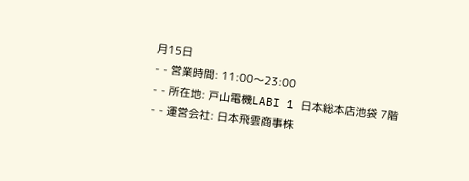月15日
- - 営業時間: 11:00〜23:00
- - 所在地: 戸山電機LABI 1 日本総本店池袋 7階
- - 運営会社: 日本飛雲商事株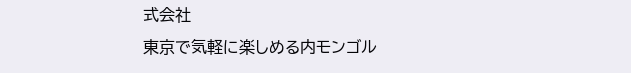式会社
東京で気軽に楽しめる内モンゴル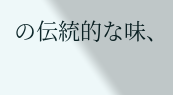の伝統的な味、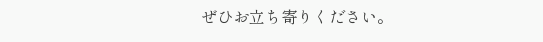ぜひお立ち寄りください。